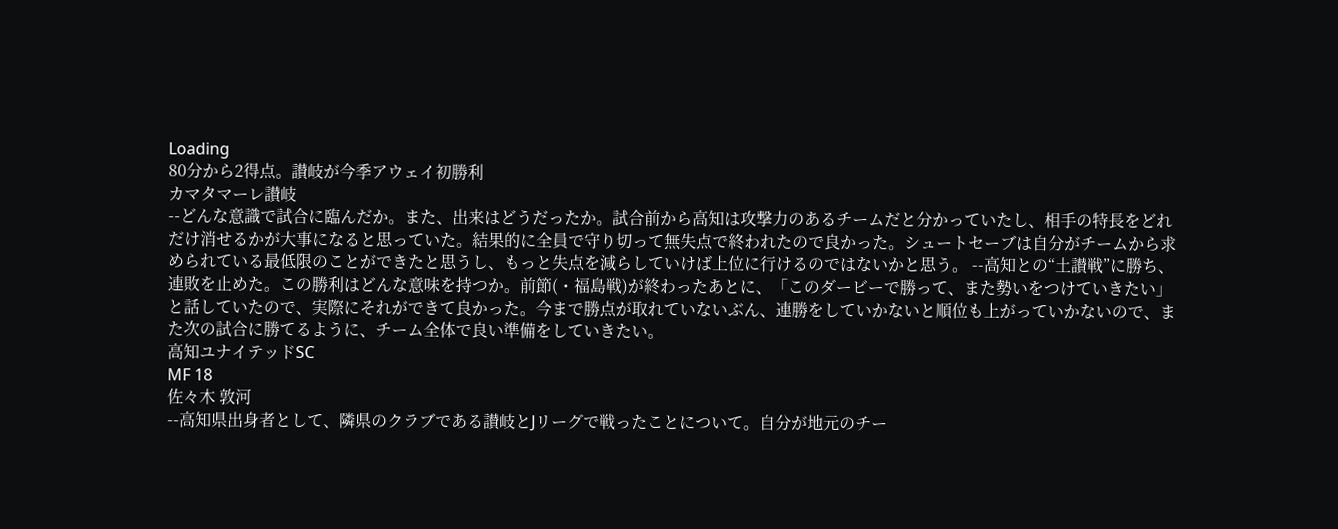Loading
80分から2得点。讃岐が今季アウェイ初勝利
カマタマーレ讃岐
--どんな意識で試合に臨んだか。また、出来はどうだったか。試合前から高知は攻撃力のあるチームだと分かっていたし、相手の特長をどれだけ消せるかが大事になると思っていた。結果的に全員で守り切って無失点で終われたので良かった。シュートセーブは自分がチームから求められている最低限のことができたと思うし、もっと失点を減らしていけば上位に行けるのではないかと思う。 --高知との“土讃戦”に勝ち、連敗を止めた。この勝利はどんな意味を持つか。前節(・福島戦)が終わったあとに、「このダービーで勝って、また勢いをつけていきたい」と話していたので、実際にそれができて良かった。今まで勝点が取れていないぶん、連勝をしていかないと順位も上がっていかないので、また次の試合に勝てるように、チーム全体で良い準備をしていきたい。
高知ユナイテッドSC
MF 18
佐々木 敦河
--高知県出身者として、隣県のクラブである讃岐とJリーグで戦ったことについて。自分が地元のチー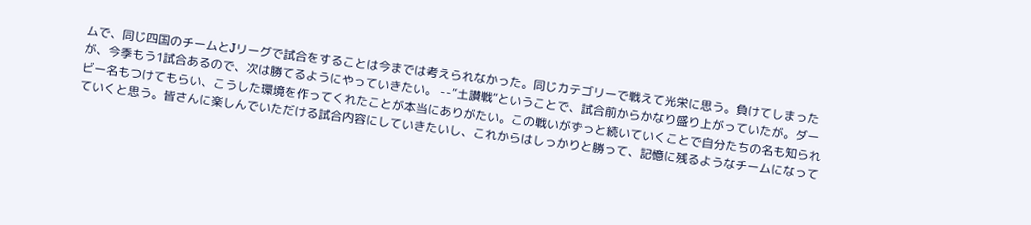ムで、同じ四国のチームとJリーグで試合をすることは今までは考えられなかった。同じカテゴリーで戦えて光栄に思う。負けてしまったが、今季もう1試合あるので、次は勝てるようにやっていきたい。 --“土讃戦“ということで、試合前からかなり盛り上がっていたが。ダービー名もつけてもらい、こうした環境を作ってくれたことが本当にありがたい。この戦いがずっと続いていくことで自分たちの名も知られていくと思う。皆さんに楽しんでいただける試合内容にしていきたいし、これからはしっかりと勝って、記憶に残るようなチームになって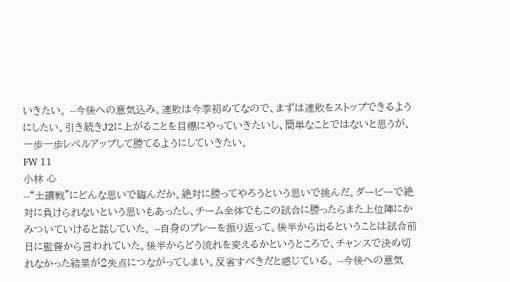いきたい。 --今後への意気込み。連敗は今季初めてなので、まずは連敗をストップできるようにしたい。引き続きJ2に上がることを目標にやっていきたいし、簡単なことではないと思うが、一歩一歩レベルアップして勝てるようにしていきたい。
FW 11
小林 心
--“土讃戦”にどんな思いで臨んだか。絶対に勝ってやろうという思いで挑んだ。ダービーで絶対に負けられないという思いもあったし、チーム全体でもこの試合に勝ったらまた上位陣にかみついていけると話していた。 --自身のプレーを振り返って。後半から出るということは試合前日に監督から言われていた。後半からどう流れを変えるかというところで、チャンスで決め切れなかった結果が2失点につながってしまい、反省すべきだと感じている。 --今後への意気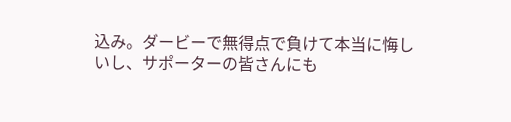込み。ダービーで無得点で負けて本当に悔しいし、サポーターの皆さんにも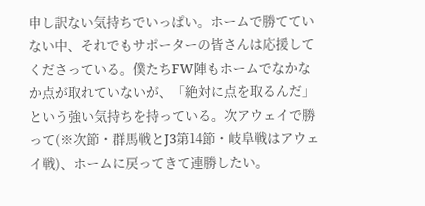申し訳ない気持ちでいっぱい。ホームで勝てていない中、それでもサポーターの皆さんは応援してくださっている。僕たちFW陣もホームでなかなか点が取れていないが、「絶対に点を取るんだ」という強い気持ちを持っている。次アウェイで勝って(※次節・群馬戦とJ3第14節・岐阜戦はアウェイ戦)、ホームに戻ってきて連勝したい。